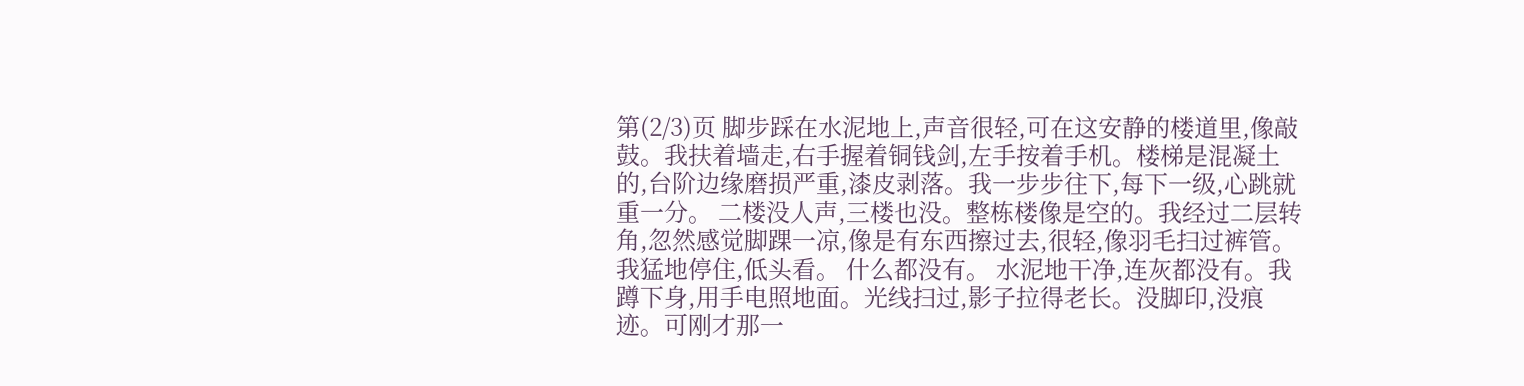第(2/3)页 脚步踩在水泥地上,声音很轻,可在这安静的楼道里,像敲鼓。我扶着墙走,右手握着铜钱剑,左手按着手机。楼梯是混凝土的,台阶边缘磨损严重,漆皮剥落。我一步步往下,每下一级,心跳就重一分。 二楼没人声,三楼也没。整栋楼像是空的。我经过二层转角,忽然感觉脚踝一凉,像是有东西擦过去,很轻,像羽毛扫过裤管。我猛地停住,低头看。 什么都没有。 水泥地干净,连灰都没有。我蹲下身,用手电照地面。光线扫过,影子拉得老长。没脚印,没痕迹。可刚才那一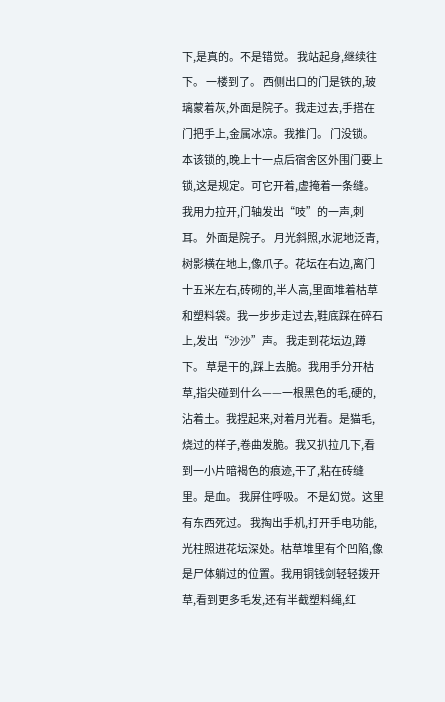下,是真的。不是错觉。 我站起身,继续往下。 一楼到了。 西侧出口的门是铁的,玻璃蒙着灰,外面是院子。我走过去,手搭在门把手上,金属冰凉。我推门。 门没锁。 本该锁的,晚上十一点后宿舍区外围门要上锁,这是规定。可它开着,虚掩着一条缝。我用力拉开,门轴发出“吱”的一声,刺耳。 外面是院子。 月光斜照,水泥地泛青,树影横在地上,像爪子。花坛在右边,离门十五米左右,砖砌的,半人高,里面堆着枯草和塑料袋。我一步步走过去,鞋底踩在碎石上,发出“沙沙”声。 我走到花坛边,蹲下。 草是干的,踩上去脆。我用手分开枯草,指尖碰到什么——一根黑色的毛,硬的,沾着土。我捏起来,对着月光看。是猫毛,烧过的样子,卷曲发脆。我又扒拉几下,看到一小片暗褐色的痕迹,干了,粘在砖缝里。是血。 我屏住呼吸。 不是幻觉。这里有东西死过。 我掏出手机,打开手电功能,光柱照进花坛深处。枯草堆里有个凹陷,像是尸体躺过的位置。我用铜钱剑轻轻拨开草,看到更多毛发,还有半截塑料绳,红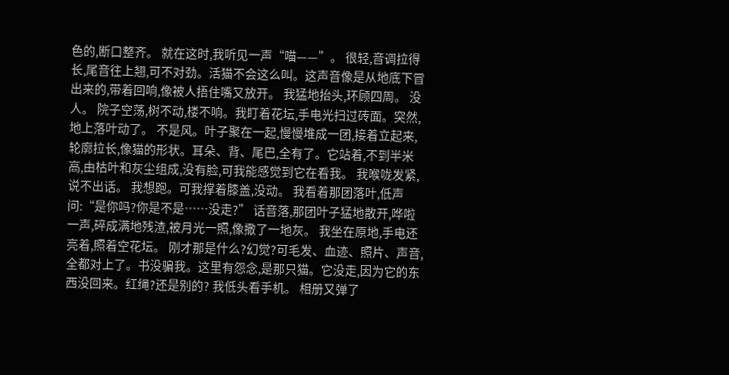色的,断口整齐。 就在这时,我听见一声“喵——”。 很轻,音调拉得长,尾音往上翘,可不对劲。活猫不会这么叫。这声音像是从地底下冒出来的,带着回响,像被人捂住嘴又放开。 我猛地抬头,环顾四周。 没人。 院子空荡,树不动,楼不响。我盯着花坛,手电光扫过砖面。突然,地上落叶动了。 不是风。叶子聚在一起,慢慢堆成一团,接着立起来,轮廓拉长,像猫的形状。耳朵、背、尾巴,全有了。它站着,不到半米高,由枯叶和灰尘组成,没有脸,可我能感觉到它在看我。 我喉咙发紧,说不出话。 我想跑。可我撑着膝盖,没动。 我看着那团落叶,低声问:“是你吗?你是不是……没走?” 话音落,那团叶子猛地散开,哗啦一声,碎成满地残渣,被月光一照,像撒了一地灰。 我坐在原地,手电还亮着,照着空花坛。 刚才那是什么?幻觉?可毛发、血迹、照片、声音,全都对上了。书没骗我。这里有怨念,是那只猫。它没走,因为它的东西没回来。红绳?还是别的? 我低头看手机。 相册又弹了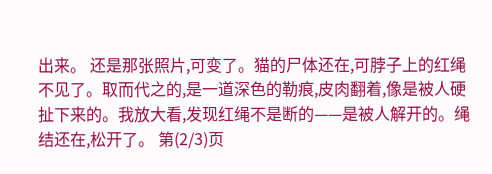出来。 还是那张照片,可变了。猫的尸体还在,可脖子上的红绳不见了。取而代之的,是一道深色的勒痕,皮肉翻着,像是被人硬扯下来的。我放大看,发现红绳不是断的——是被人解开的。绳结还在,松开了。 第(2/3)页